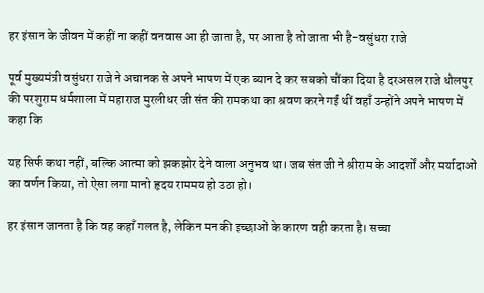हर इंसान के जीवन में कहीं ना कहीं वनवास आ ही जाता है, पर आता है तो जाता भी है-वसुंधरा राजे

पूर्व मुख्यमंत्री वसुंधरा राजे ने अचानक से अपने भाषण में एक ब्यान दे कर सबको चौंका दिया है दरअसल राजे धौलपुर की परशुराम धर्मशाला में महाराज मुरलीधर जी संत की रामकथा का श्रवण करने गईं थीं वहाँ उन्होंने अपने भाषण में कहा कि

यह सिर्फ कथा नहीं, बल्कि आत्मा को झकझोर देने वाला अनुभव था। जब संत जी ने श्रीराम के आदर्शों और मर्यादाओं का वर्णन किया, तो ऐसा लगा मानो हृदय राममय हो उठा हो।

हर इंसान जानता है कि वह कहाँ गलत है, लेकिन मन की इच्छाओं के कारण वही करता है। सच्चा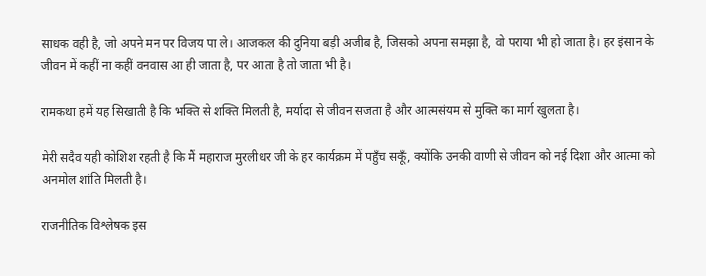साधक वही है, जो अपने मन पर विजय पा ले। आजकल की दुनिया बड़ी अजीब है, जिसको अपना समझा है, वो पराया भी हो जाता है। हर इंसान के जीवन में कहीं ना कहीं वनवास आ ही जाता है, पर आता है तो जाता भी है।

रामकथा हमें यह सिखाती है कि भक्ति से शक्ति मिलती है, मर्यादा से जीवन सजता है और आत्मसंयम से मुक्ति का मार्ग खुलता है।

मेरी सदैव यही कोशिश रहती है कि मैं महाराज मुरलीधर जी के हर कार्यक्रम में पहुँच सकूँ, क्योंकि उनकी वाणी से जीवन को नई दिशा और आत्मा को अनमोल शांति मिलती है।

राजनीतिक विश्लेषक इस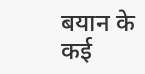बयान के कई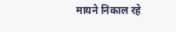मायने निकाल रहे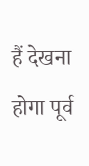हैं देखना होगा पूर्व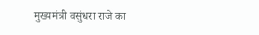मुख्यमंत्री वसुंधरा राजे का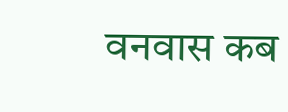वनवास कब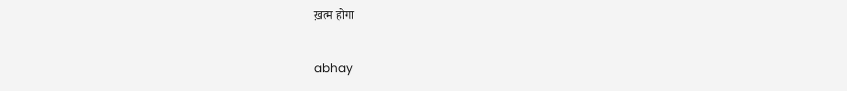ख़त्म होगा

abhay